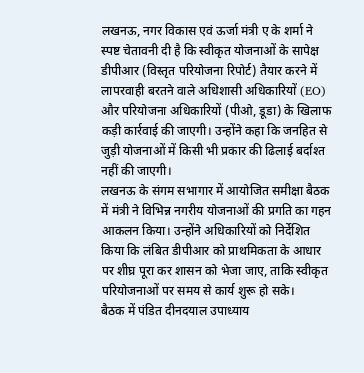लखनऊ, नगर विकास एवं ऊर्जा मंत्री ए के शर्मा ने स्पष्ट चेतावनी दी है कि स्वीकृत योजनाओं के सापेक्ष डीपीआर (विस्तृत परियोजना रिपोर्ट) तैयार करने में लापरवाही बरतने वाले अधिशासी अधिकारियों (EO) और परियोजना अधिकारियों (पीओ, डूडा) के खिलाफ कड़ी कार्रवाई की जाएगी। उन्होंने कहा कि जनहित से जुड़ी योजनाओं में किसी भी प्रकार की ढिलाई बर्दाश्त नहीं की जाएगी।
लखनऊ के संगम सभागार में आयोजित समीक्षा बैठक में मंत्री ने विभिन्न नगरीय योजनाओं की प्रगति का गहन आकलन किया। उन्होंने अधिकारियों को निर्देशित किया कि लंबित डीपीआर को प्राथमिकता के आधार पर शीघ्र पूरा कर शासन को भेजा जाए, ताकि स्वीकृत परियोजनाओं पर समय से कार्य शुरू हो सके।
बैठक में पंडित दीनदयाल उपाध्याय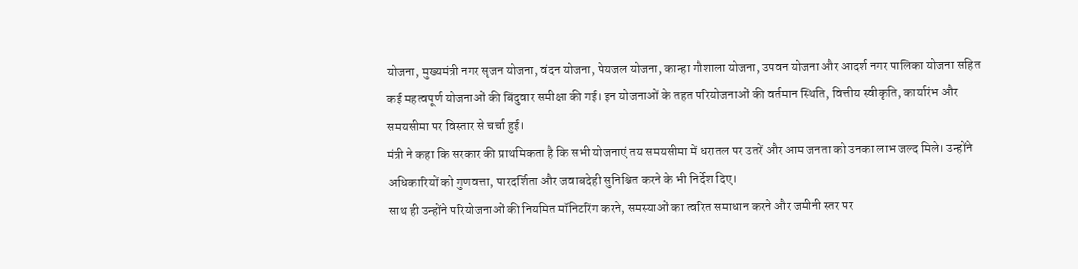योजना, मुख्यमंत्री नगर सृजन योजना, वंदन योजना, पेयजल योजना, कान्हा गौशाला योजना, उपवन योजना और आदर्श नगर पालिका योजना सहित कई महत्वपूर्ण योजनाओं की बिंदुवार समीक्षा की गई। इन योजनाओं के तहत परियोजनाओं की वर्तमान स्थिति, वित्तीय स्वीकृति, कार्यारंभ और समयसीमा पर विस्तार से चर्चा हुई।
मंत्री ने कहा कि सरकार की प्राथमिकता है कि सभी योजनाएं तय समयसीमा में धरातल पर उतरें और आम जनता को उनका लाभ जल्द मिले। उन्होंने अधिकारियों को गुणवत्ता, पारदर्शिता और जवाबदेही सुनिश्चित करने के भी निर्देश दिए।
साथ ही उन्होंने परियोजनाओं की नियमित मॉनिटरिंग करने, समस्याओं का त्वरित समाधान करने और जमीनी स्तर पर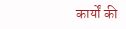कार्यों की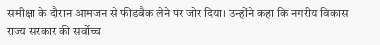समीक्षा के दौरान आमजन से फीडबैक लेने पर जोर दिया। उन्होंने कहा कि नगरीय विकास राज्य सरकार की सर्वोच्च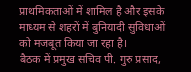प्राथमिकताओं में शामिल है और इसके माध्यम से शहरों में बुनियादी सुविधाओं को मजबूत किया जा रहा है।
बैठक में प्रमुख सचिव पी. गुरु प्रसाद,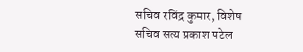सचिव रविंद्र कुमार, विशेष सचिव सत्य प्रकाश पटेल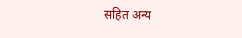सहित अन्य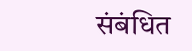संबंधित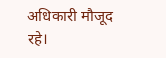अधिकारी मौजूद रहे।